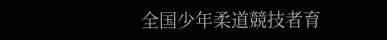全国少年柔道競技者育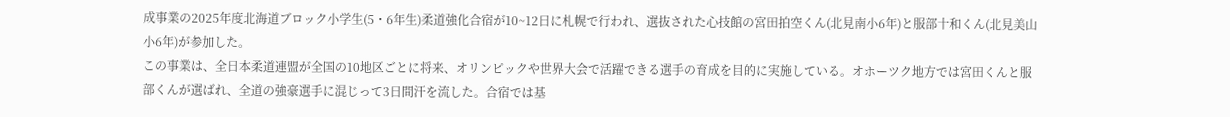成事業の2025年度北海道ブロック小学生(5・6年生)柔道強化合宿が10~12日に札幌で行われ、選抜された心技館の宮田拍空くん(北見南小6年)と服部十和くん(北見美山小6年)が参加した。
この事業は、全日本柔道連盟が全国の10地区ごとに将来、オリンピックや世界大会で活躍できる選手の育成を目的に実施している。オホーツク地方では宮田くんと服部くんが選ばれ、全道の強豪選手に混じって3日間汗を流した。合宿では基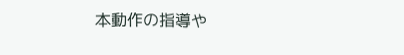本動作の指導や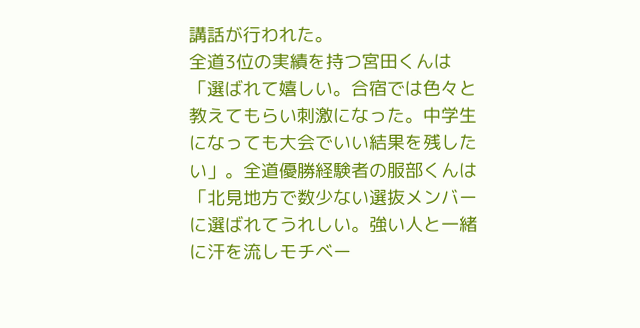講話が行われた。
全道3位の実績を持つ宮田くんは「選ばれて嬉しい。合宿では色々と教えてもらい刺激になった。中学生になっても大会でいい結果を残したい」。全道優勝経験者の服部くんは「北見地方で数少ない選抜メンバーに選ばれてうれしい。強い人と一緒に汗を流しモチベー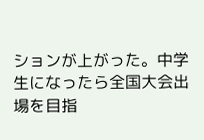ションが上がった。中学生になったら全国大会出場を目指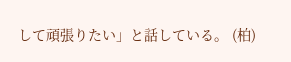して頑張りたい」と話している。 (柏)